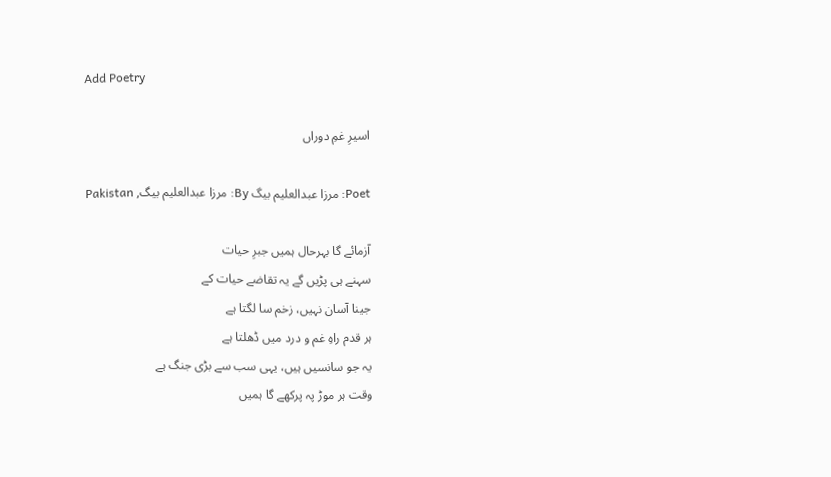Add Poetry

اسیرِ غمِ دوراں

Poet: مرزا عبدالعلیم بیگ By: مرزا عبدالعلیم بیگ, Pakistan

آزمائے گا بہرحال ہمیں جبرِ حیات
سہنے ہی پڑیں گے یہ تقاضے حیات کے
جینا آسان نہیں، زخم سا لگتا ہے
ہر قدم راہِ غم و درد میں ڈھلتا ہے
یہ جو سانسیں ہیں، یہی سب سے بڑی جنگ ہے
وقت ہر موڑ پہ پرکھے گا ہمیں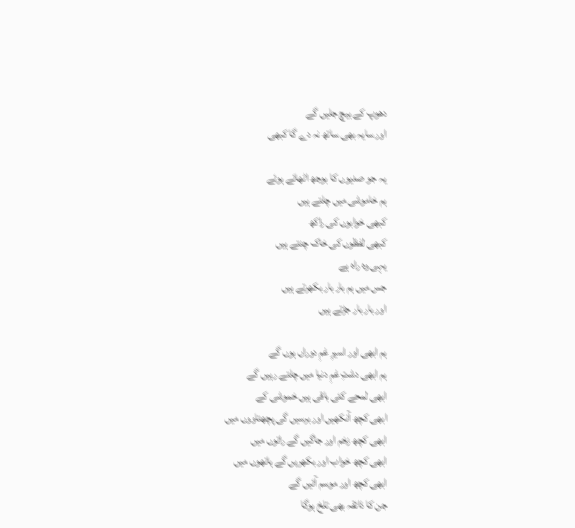دھوپ کے بیچ جلیں گے
اور سایہ بھی ساتھ نہ دے گا کبھی

یہ جو صدیوں کا بوجھ اٹھائے ہوئے
ہم خاموشی میں چلتے ہیں
کبھی خوابوں کی راکھ
کبھی لفظوں کی خاک چنتے ہیں
یہی وہ راہ ہے
جس میں ہم بار بار بکھرتے ہیں
اور بار بار جڑتے ہیں

ہم ابھی اور اسیرِ غمِ دوراں ہوں گے
ہم ابھی دشتِ غمِ دنیا میں چلتے رہیں گے
ابھی لمحے کئی باقی ہیں خموشی کے
ابھی کچھ آنکھیں اور برسیں گی پچھتاووں میں
ابھی کچھ زخم اور جاگیں گے راتوں میں
ابھی کچھ خواب اور بکھریں گے ہاتھوں میں
ابھی کچھ اور موسم آئیں گے
جن کا ذائقہ بھی تلخ ہوگا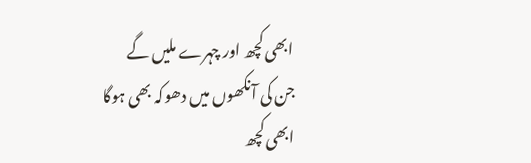ابھی کچھ اور چہرے ملیں گے
جن کی آنکھوں میں دھوکہ بھی ہوگا
ابھی کچھ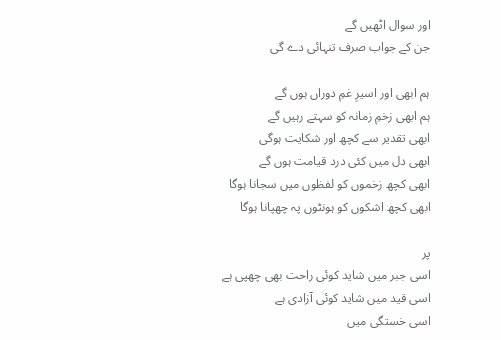اور سوال اٹھیں گے
جن کے جواب صرف تنہائی دے گی

ہم ابھی اور اسیرِ غمِ دوراں ہوں گے
ہم ابھی زخمِ زمانہ کو سہتے رہیں گے
ابھی تقدیر سے کچھ اور شکایت ہوگی
ابھی دل میں کئی درد قیامت ہوں گے
ابھی کچھ زخموں کو لفظوں میں سجانا ہوگا
ابھی کچھ اشکوں کو ہونٹوں پہ چھپانا ہوگا

پر
اسی جبر میں شاید کوئی راحت بھی چھپی ہے
اسی قید میں شاید کوئی آزادی ہے
اسی خستگی میں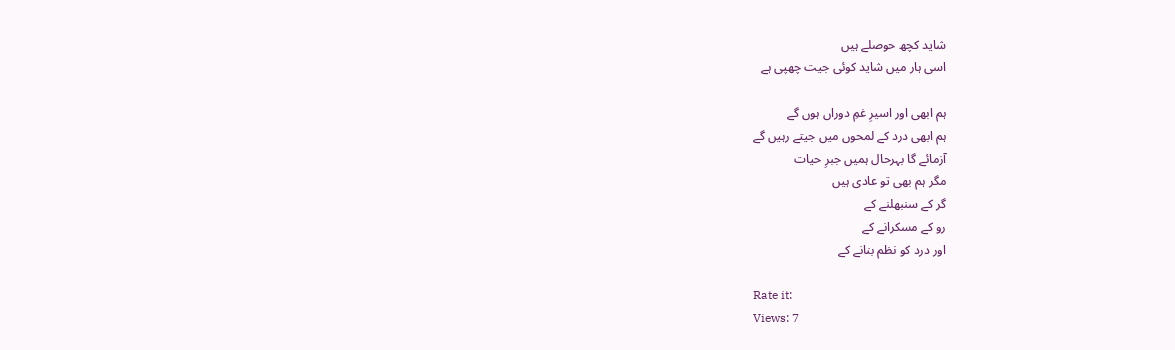شاید کچھ حوصلے ہیں
اسی ہار میں شاید کوئی جیت چھپی ہے

ہم ابھی اور اسیرِ غمِ دوراں ہوں گے
ہم ابھی درد کے لمحوں میں جیتے رہیں گے
آزمائے گا بہرحال ہمیں جبرِ حیات
مگر ہم بھی تو عادی ہیں
گر کے سنبھلنے کے
رو کے مسکرانے کے
اور درد کو نظم بنانے کے

Rate it:
Views: 7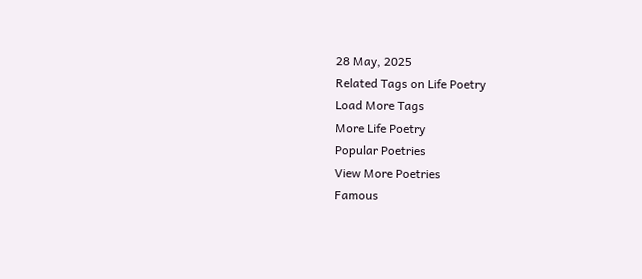28 May, 2025
Related Tags on Life Poetry
Load More Tags
More Life Poetry
Popular Poetries
View More Poetries
Famous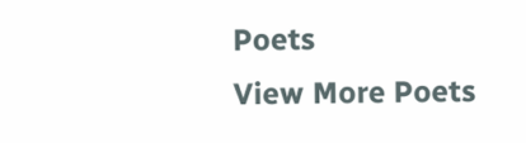Poets
View More Poets